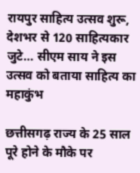रायपुर साहित्य उत्सव शुरू, देशभर से 120 साहित्यकार जुटे… सीएम साय ने इस उत्सव को बताया साहित्य का महाकुंभ

छत्तीसगढ़ राज्य के 25 साल पूरे होने के मौके पर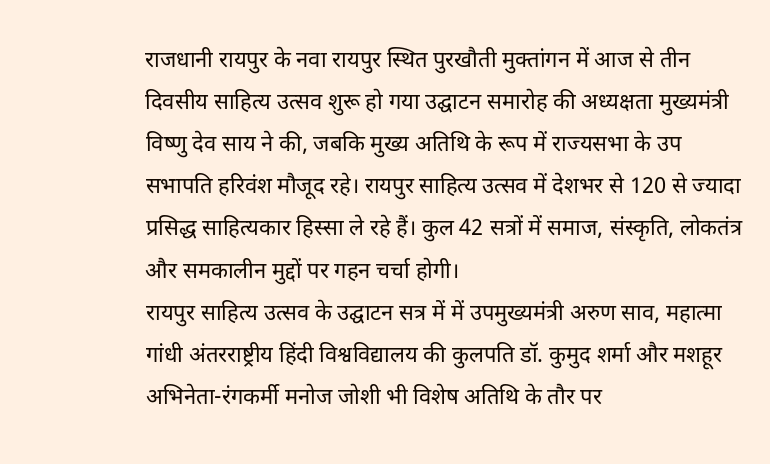राजधानी रायपुर के नवा रायपुर स्थित पुरखौती मुक्तांगन में आज से तीन दिवसीय साहित्य उत्सव शुरू हो गया उद्घाटन समारोह की अध्यक्षता मुख्यमंत्री विष्णु देव साय ने की, जबकि मुख्य अतिथि के रूप में राज्यसभा के उप सभापति हरिवंश मौजूद रहे। रायपुर साहित्य उत्सव में देशभर से 120 से ज्यादा प्रसिद्ध साहित्यकार हिस्सा ले रहे हैं। कुल 42 सत्रों में समाज, संस्कृति, लोकतंत्र और समकालीन मुद्दों पर गहन चर्चा होगी।
रायपुर साहित्य उत्सव के उद्घाटन सत्र में में उपमुख्यमंत्री अरुण साव, महात्मा गांधी अंतरराष्ट्रीय हिंदी विश्वविद्यालय की कुलपति डॉ. कुमुद शर्मा और मशहूर अभिनेता-रंगकर्मी मनोज जोशी भी विशेष अतिथि के तौर पर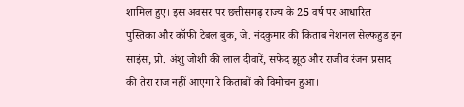शामिल हुए। इस अवसर पर छत्तीसगढ़ राज्य के 25 वर्ष पर आधारित पुस्तिका और कॉफी टेबल बुक, जे. नंदकुमार की किताब नेशनल सेल्फहुड इन साइंस, प्रो. अंशु जोशी की लाल दीवारें, सफेद झूठ और राजीव रंजन प्रसाद की तेरा राज नहीं आएगा रे किताबों को विमोचन हुआ।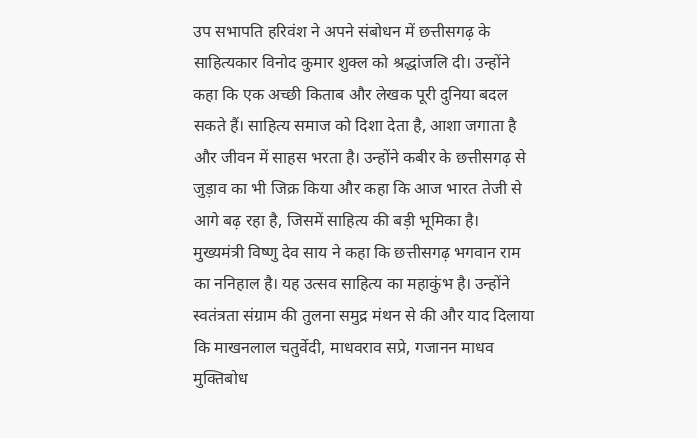उप सभापति हरिवंश ने अपने संबोधन में छत्तीसगढ़ के साहित्यकार विनोद कुमार शुक्ल को श्रद्धांजलि दी। उन्होंने कहा कि एक अच्छी किताब और लेखक पूरी दुनिया बदल सकते हैं। साहित्य समाज को दिशा देता है, आशा जगाता है और जीवन में साहस भरता है। उन्होंने कबीर के छत्तीसगढ़ से जुड़ाव का भी जिक्र किया और कहा कि आज भारत तेजी से आगे बढ़ रहा है, जिसमें साहित्य की बड़ी भूमिका है।
मुख्यमंत्री विष्णु देव साय ने कहा कि छत्तीसगढ़ भगवान राम का ननिहाल है। यह उत्सव साहित्य का महाकुंभ है। उन्होंने स्वतंत्रता संग्राम की तुलना समुद्र मंथन से की और याद दिलाया कि माखनलाल चतुर्वेदी, माधवराव सप्रे, गजानन माधव मुक्तिबोध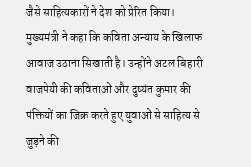जैसे साहित्यकारों ने देश को प्रेरित किया। मुख्यमंत्री ने कहा कि कविता अन्याय के खिलाफ आवाज उठाना सिखाती है। उन्होंने अटल बिहारी वाजपेयी की कविताओं और दुष्यंत कुमार की पंक्तियों का जिक्र करते हुए युवाओं से साहित्य से जुड़ने की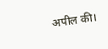अपील की।